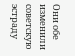Они обе изменили советскую эстраду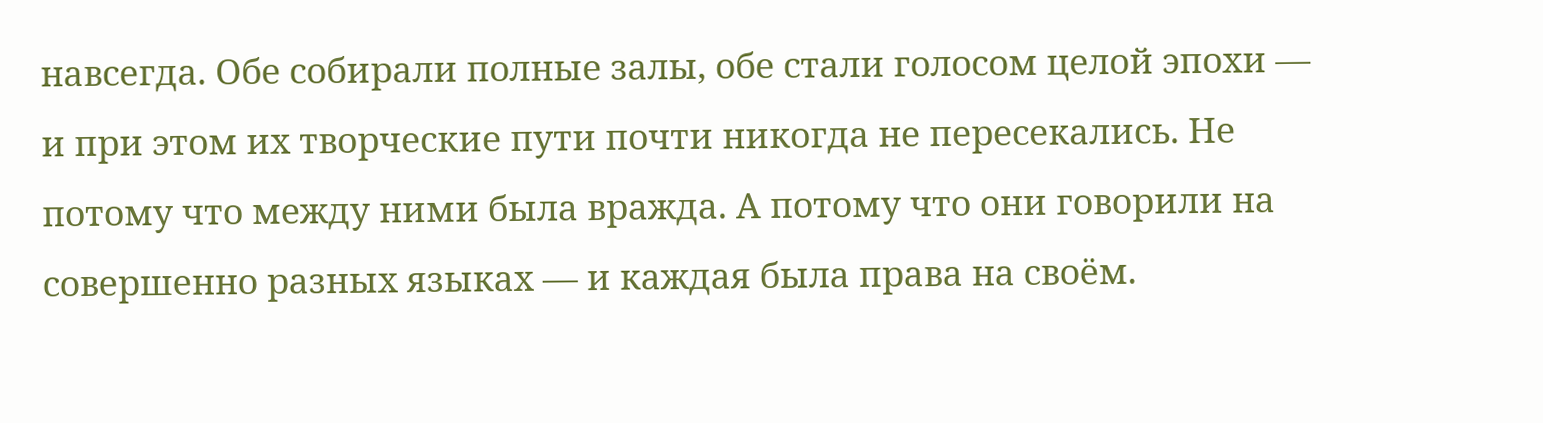навсегда. Обе собирали полные залы, обе стали голосом целой эпохи — и при этом их творческие пути почти никогда не пересекались. Не потому что между ними была вражда. А потому что они говорили на совершенно разных языках — и каждая была права на своём.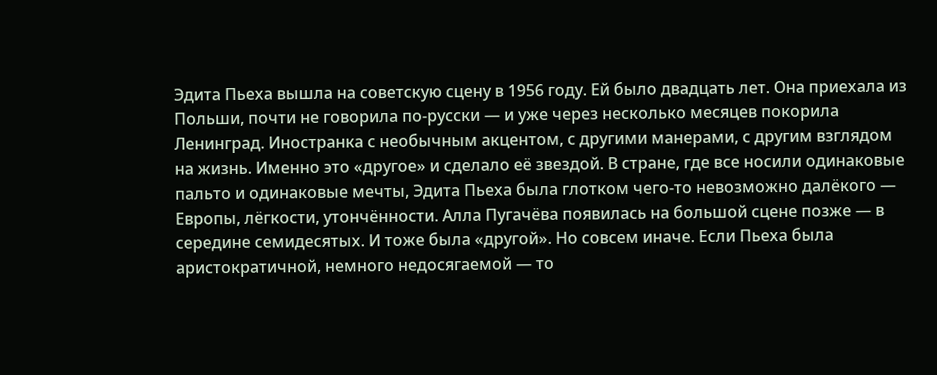Эдита Пьеха вышла на советскую сцену в 1956 году. Ей было двадцать лет. Она приехала из Польши, почти не говорила по-русски — и уже через несколько месяцев покорила Ленинград. Иностранка с необычным акцентом, с другими манерами, с другим взглядом на жизнь. Именно это «другое» и сделало её звездой. В стране, где все носили одинаковые пальто и одинаковые мечты, Эдита Пьеха была глотком чего-то невозможно далёкого — Европы, лёгкости, утончённости. Алла Пугачёва появилась на большой сцене позже — в середине семидесятых. И тоже была «другой». Но совсем иначе. Если Пьеха была аристократичной, немного недосягаемой — то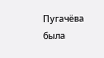Пугачёва была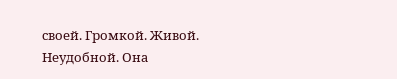своей. Громкой. Живой. Неудобной. Она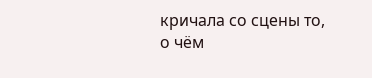кричала со сцены то, о чём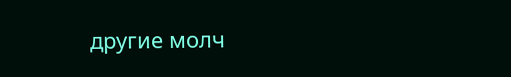другие молч